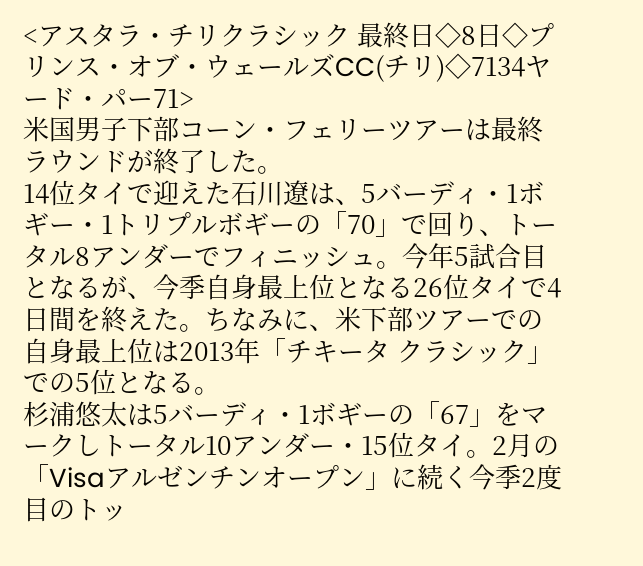<アスタラ・チリクラシック 最終日◇8日◇プリンス・オブ・ウェールズCC(チリ)◇7134ヤード・パー71>
米国男子下部コーン・フェリーツアーは最終ラウンドが終了した。
14位タイで迎えた石川遼は、5バーディ・1ボギー・1トリプルボギーの「70」で回り、トータル8アンダーでフィニッシュ。今年5試合目となるが、今季自身最上位となる26位タイで4日間を終えた。ちなみに、米下部ツアーでの自身最上位は2013年「チキータ クラシック」での5位となる。
杉浦悠太は5バーディ・1ボギーの「67」をマークしトータル10アンダー・15位タイ。2月の「Visaアルゼンチンオープン」に続く今季2度目のトッ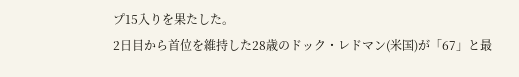プ15入りを果たした。
2日目から首位を維持した28歳のドック・レドマン(米国)が「67」と最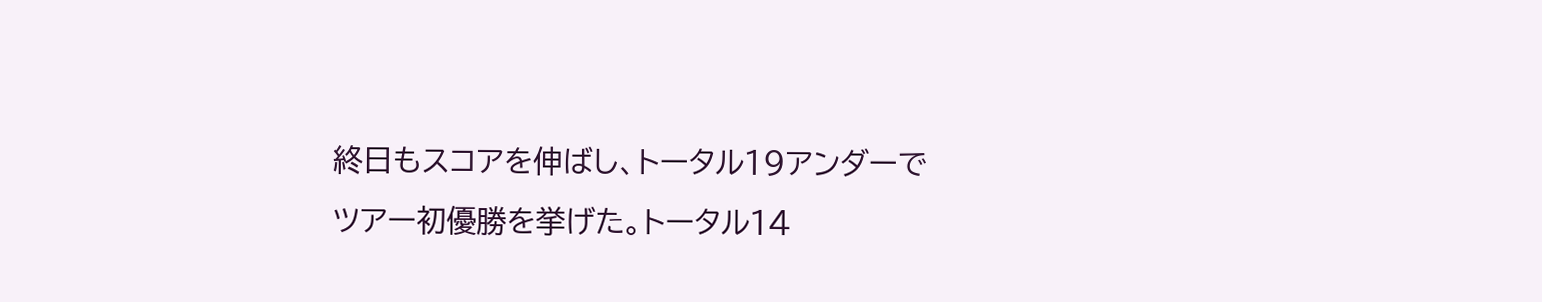終日もスコアを伸ばし、トータル19アンダーでツアー初優勝を挙げた。トータル14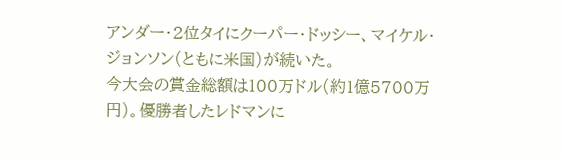アンダー・2位タイにクーパー・ドッシー、マイケル・ジョンソン(ともに米国)が続いた。
今大会の賞金総額は100万ドル(約1億5700万円)。優勝者したレドマンに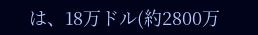は、18万ドル(約2800万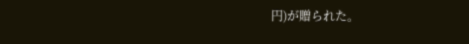円)が贈られた。